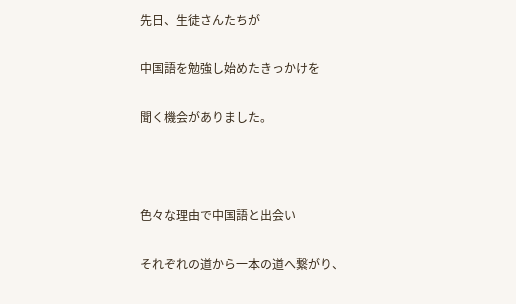先日、生徒さんたちが

中国語を勉強し始めたきっかけを

聞く機会がありました。



色々な理由で中国語と出会い

それぞれの道から一本の道へ繋がり、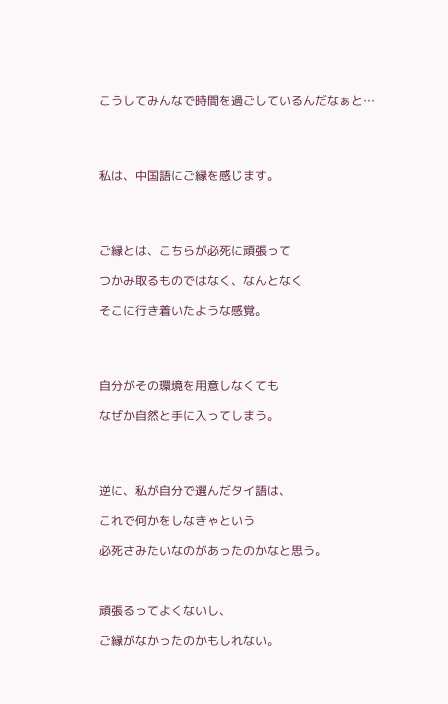こうしてみんなで時間を過ごしているんだなぁと…




私は、中国語にご縁を感じます。




ご縁とは、こちらが必死に頑張って

つかみ取るものではなく、なんとなく

そこに行き着いたような感覚。




自分がその環境を用意しなくても

なぜか自然と手に入ってしまう。




逆に、私が自分で選んだタイ語は、

これで何かをしなきゃという

必死さみたいなのがあったのかなと思う。



頑張るってよくないし、

ご縁がなかったのかもしれない。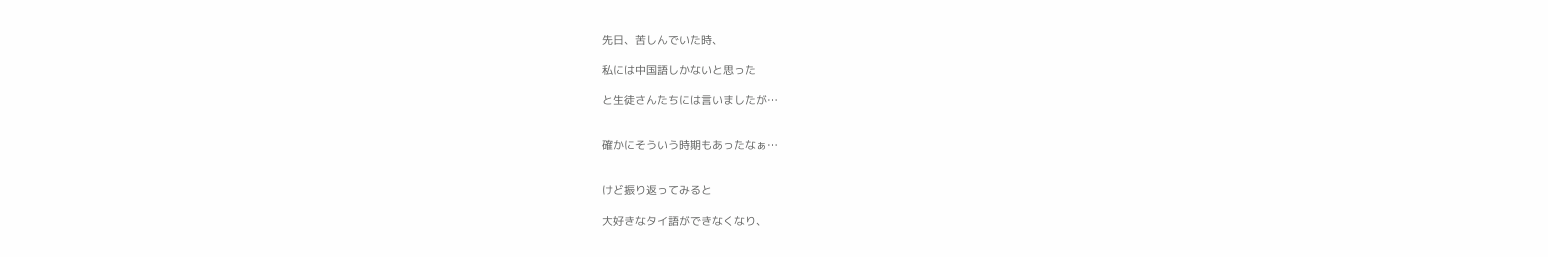先日、苦しんでいた時、

私には中国語しかないと思った

と生徒さんたちには言いましたが…


確かにそういう時期もあったなぁ…


けど振り返ってみると

大好きなタイ語ができなくなり、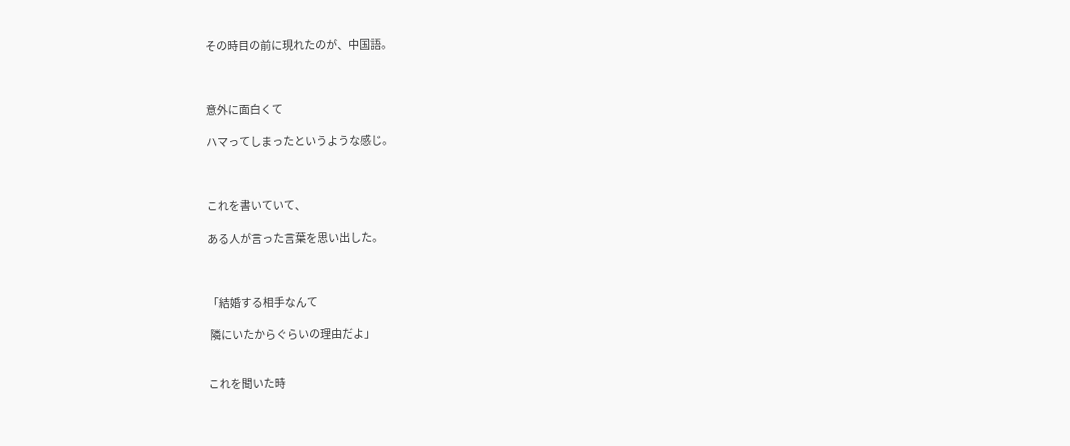その時目の前に現れたのが、中国語。



意外に面白くて

ハマってしまったというような感じ。



これを書いていて、

ある人が言った言葉を思い出した。



「結婚する相手なんて

 隣にいたからぐらいの理由だよ」


これを聞いた時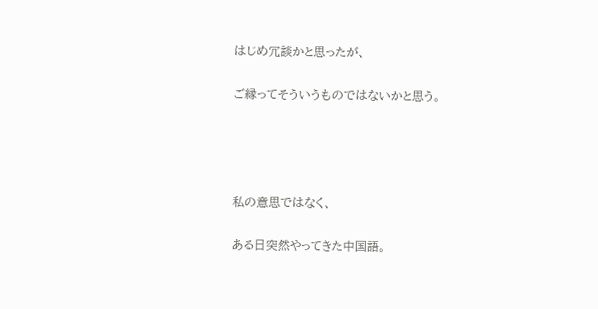はじめ冗談かと思ったが、

ご縁ってそういうものではないかと思う。




私の意思ではなく、

ある日突然やってきた中国語。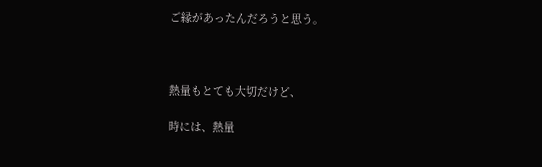ご縁があったんだろうと思う。



熱量もとても大切だけど、

時には、熱量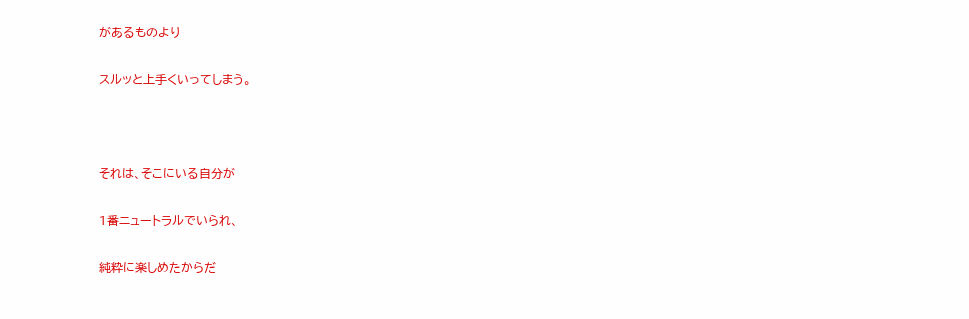があるものより

スルッと上手くいってしまう。



それは、そこにいる自分が

1番ニュートラルでいられ、

純粋に楽しめたからだ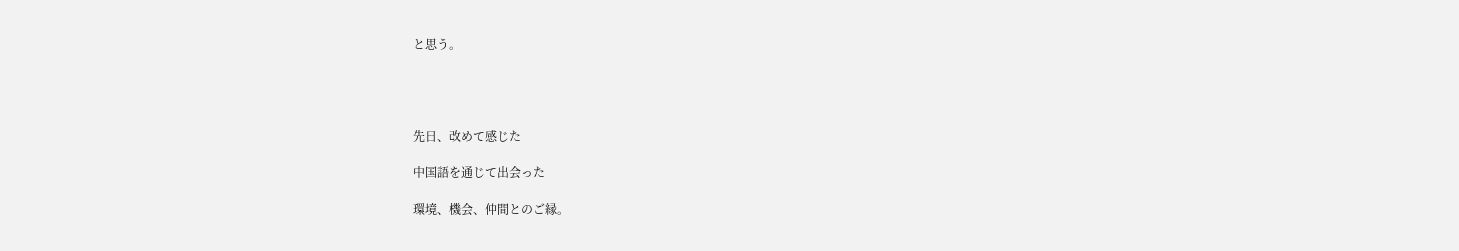と思う。




先日、改めて感じた

中国語を通じて出会った

環境、機会、仲間とのご縁。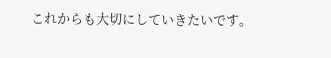これからも大切にしていきたいです。